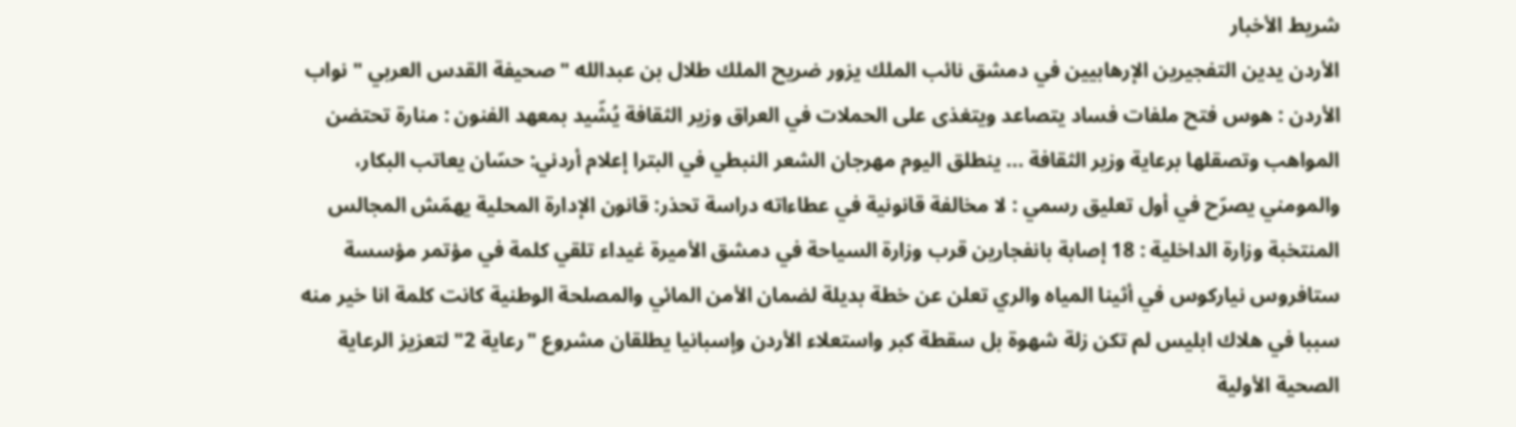شريط الأخبار
الأردن يدين التفجيرين الإرهابيين في دمشق نائب الملك يزور ضريح الملك طلال بن عبدالله " صحيفة القدس العربي " نواب الأردن : هوس فتح ملفات فساد يتصاعد ويتغذى على الحملات في العراق وزير الثقافة يُشّيد بمعهد الفنون : منارة تحتضن المواهب وتصقلها برعاية وزير الثقافة ... ينطلق اليوم مهرجان الشعر النبطي في البترا إعلام أردني: حسّان يعاتب البكار، والمومني يصرّح في أول تعليق رسمي : لا مخالفة قانونية في عطاءاته دراسة تحذر: قانون الإدارة المحلية يهمّش المجالس المنتخبة وزارة الداخلية : 18 إصابة بانفجارين قرب وزارة السياحة في دمشق الأميرة غيداء تلقي كلمة في مؤتمر مؤسسة ستافروس نياركوس في أثينا المياه والري تعلن عن خطة بديلة لضمان الأمن المائي والمصلحة الوطنية كانت كلمة انا خير منه سببا في هلاك ابليس لم تكن زلة شهوة بل سقطة كبر واستعلاء الأردن وإسبانيا يطلقان مشروع "رعاية 2" لتعزيز الرعاية الصحية الأولية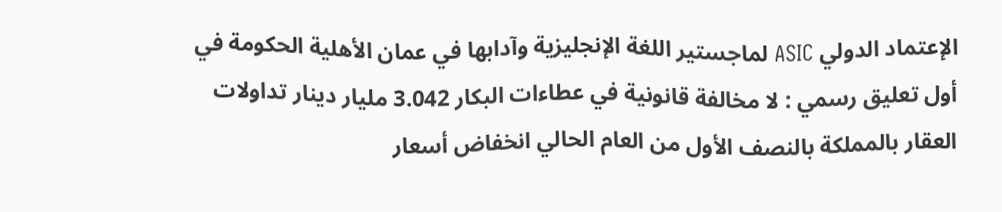الإعتماد الدولي ASIC لماجستير اللغة الإنجليزية وآدابها في عمان الأهلية الحكومة في أول تعليق رسمي : لا مخالفة قانونية في عطاءات البكار 3.042 مليار دينار تداولات العقار بالمملكة بالنصف الأول من العام الحالي انخفاض أسعار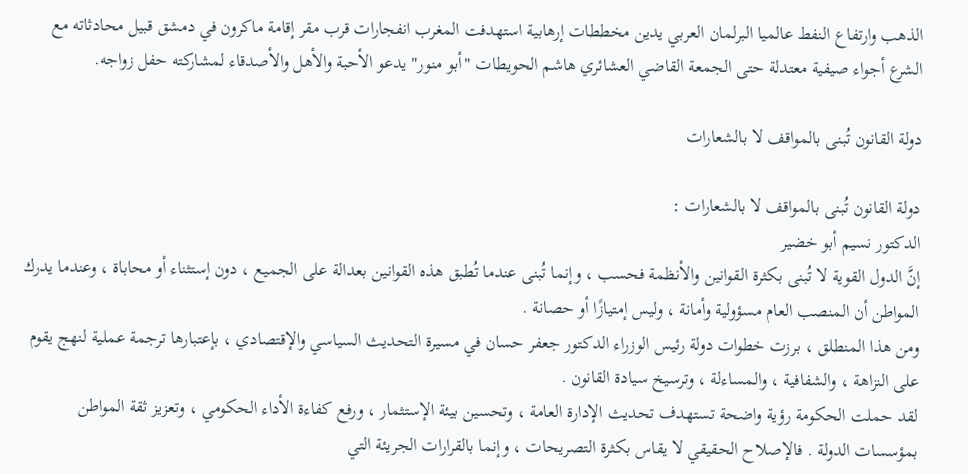الذهب وارتفاع النفط عالميا البرلمان العربي يدين مخططات إرهابية استهدفت المغرب انفجارات قرب مقر إقامة ماكرون في دمشق قبيل محادثاته مع الشرع أجواء صيفية معتدلة حتى الجمعة القاضي العشائري هاشم الحويطات "أبو منور" يدعو الأحبة والأهل والأصدقاء لمشاركته حفل زواجه.

دولة القانون تُبنى بالمواقف لا بالشعارات

دولة القانون تُبنى بالمواقف لا بالشعارات :
الدكتور نسيم أبو خضير
إنَّ الدول القوية لا تُبنى بكثرة القوانين والأنظمة فحسب ، وإنما تُبنى عندما تُطبق هذه القوانين بعدالة على الجميع ، دون إستثناء أو محاباة ، وعندما يدرك المواطن أن المنصب العام مسؤولية وأمانة ، وليس إمتيازًا أو حصانة .
ومن هذا المنطلق ، برزت خطوات دولة رئيس الوزراء الدكتور جعفر حسان في مسيرة التحديث السياسي والإقتصادي ، بإعتبارها ترجمة عملية لنهج يقوم على النزاهة ، والشفافية ، والمساءلة ، وترسيخ سيادة القانون .
لقد حملت الحكومة رؤية واضحة تستهدف تحديث الإدارة العامة ، وتحسين بيئة الإستثمار ، ورفع كفاءة الأداء الحكومي ، وتعزيز ثقة المواطن بمؤسسات الدولة . فالإصلاح الحقيقي لا يقاس بكثرة التصريحات ، وإنما بالقرارات الجريئة التي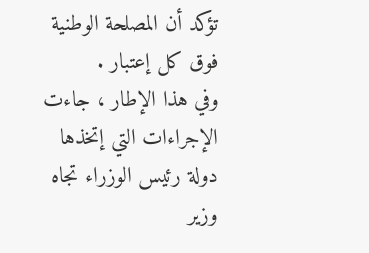تؤكد أن المصلحة الوطنية فوق كل إعتبار .
وفي هذا الإطار ، جاءت الإجراءات التي إتخذها دولة رئيس الوزراء تجاه وزير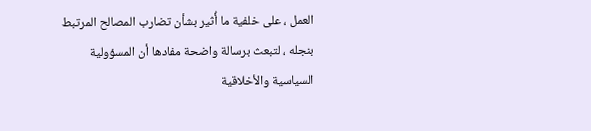العمل ، على خلفية ما أُثير بشأن تضارب المصالح المرتبط بنجله ، لتبعث برسالة واضحة مفادها أن المسؤولية السياسية والأخلاقية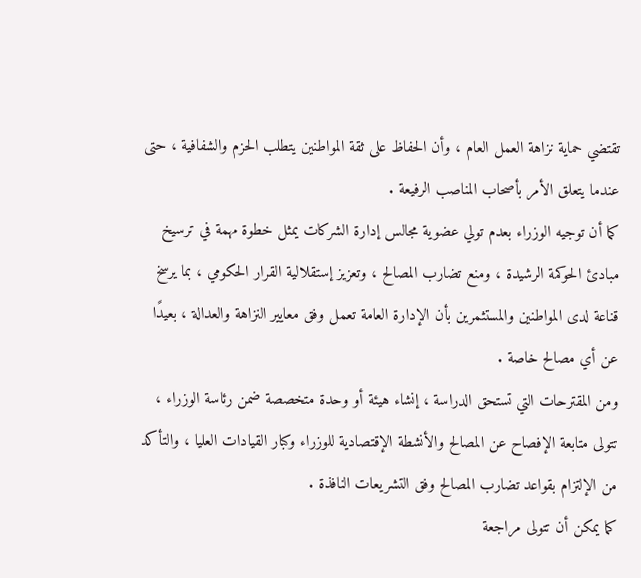تقتضي حماية نزاهة العمل العام ، وأن الحفاظ على ثقة المواطنين يتطلب الحزم والشفافية ، حتى عندما يتعلق الأمر بأصحاب المناصب الرفيعة .
كما أن توجيه الوزراء بعدم تولي عضوية مجالس إدارة الشركات يمثل خطوة مهمة في ترسيخ مبادئ الحوكمة الرشيدة ، ومنع تضارب المصالح ، وتعزيز إستقلالية القرار الحكومي ، بما يرسخ قناعة لدى المواطنين والمستثمرين بأن الإدارة العامة تعمل وفق معايير النزاهة والعدالة ، بعيدًا عن أي مصالح خاصة .
ومن المقترحات التي تستحق الدراسة ، إنشاء هيئة أو وحدة متخصصة ضمن رئاسة الوزراء ، تتولى متابعة الإفصاح عن المصالح والأنشطة الإقتصادية للوزراء وكبار القيادات العليا ، والتأكد من الإلتزام بقواعد تضارب المصالح وفق التشريعات النافذة .
كما يمكن أن تتولى مراجعة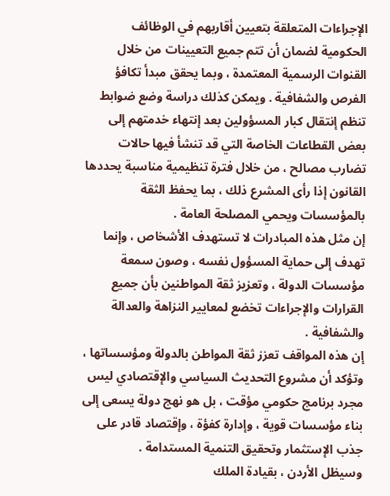الإجراءات المتعلقة بتعيين أقاربهم في الوظائف الحكومية لضمان أن تتم جميع التعيينات من خلال القنوات الرسمية المعتمدة ، وبما يحقق مبدأ تكافؤ الفرص والشفافية . ويمكن كذلك دراسة وضع ضوابط تنظم إنتقال كبار المسؤولين بعد إنتهاء خدمتهم إلى بعض القطاعات الخاصة التي قد تنشأ فيها حالات تضارب مصالح ، من خلال فترة تنظيمية مناسبة يحددها القانون إذا رأى المشرع ذلك ، بما يحفظ الثقة بالمؤسسات ويحمي المصلحة العامة .
إن مثل هذه المبادرات لا تستهدف الأشخاص ، وإنما تهدف إلى حماية المسؤول نفسه ، وصون سمعة مؤسسات الدولة ، وتعزيز ثقة المواطنين بأن جميع القرارات والإجراءات تخضع لمعايير النزاهة والعدالة والشفافية .
إن هذه المواقف تعزز ثقة المواطن بالدولة ومؤسساتها ، وتؤكد أن مشروع التحديث السياسي والإقتصادي ليس مجرد برنامج حكومي مؤقت ، بل هو نهج دولة يسعى إلى بناء مؤسسات قوية ، وإدارة كفؤة ، وإقتصاد قادر على جذب الإستثمار وتحقيق التنمية المستدامة .
وسيظل الأردن ، بقيادة الملك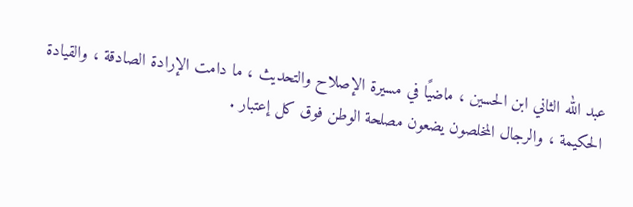عبد الله الثاني ابن الحسين ، ماضيًا في مسيرة الإصلاح والتحديث ، ما دامت الإرادة الصادقة ، والقيادة الحكيمة ، والرجال المخلصون يضعون مصلحة الوطن فوق كل إعتبار .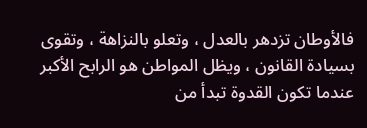فالأوطان تزدهر بالعدل ، وتعلو بالنزاهة ، وتقوى بسيادة القانون ، ويظل المواطن هو الرابح الأكبر عندما تكون القدوة تبدأ من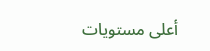أعلى مستويات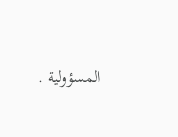المسؤولية .